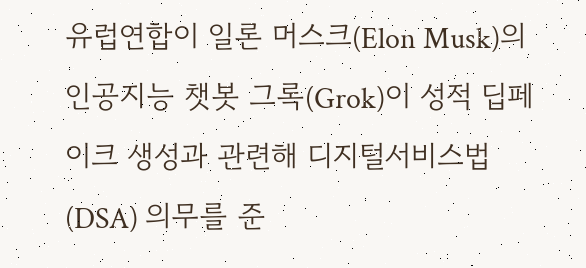유럽연합이 일론 머스크(Elon Musk)의 인공지능 챗봇 그록(Grok)이 성적 딥페이크 생성과 관련해 디지털서비스법(DSA) 의무를 준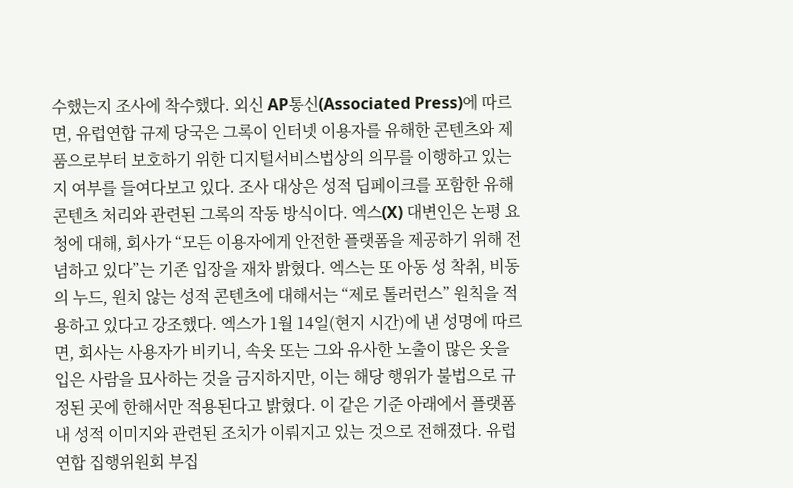수했는지 조사에 착수했다. 외신 AP통신(Associated Press)에 따르면, 유럽연합 규제 당국은 그록이 인터넷 이용자를 유해한 콘텐츠와 제품으로부터 보호하기 위한 디지털서비스법상의 의무를 이행하고 있는지 여부를 들여다보고 있다. 조사 대상은 성적 딥페이크를 포함한 유해 콘텐츠 처리와 관련된 그록의 작동 방식이다. 엑스(X) 대변인은 논평 요청에 대해, 회사가 “모든 이용자에게 안전한 플랫폼을 제공하기 위해 전념하고 있다”는 기존 입장을 재차 밝혔다. 엑스는 또 아동 성 착취, 비동의 누드, 원치 않는 성적 콘텐츠에 대해서는 “제로 톨러런스” 원칙을 적용하고 있다고 강조했다. 엑스가 1월 14일(현지 시간)에 낸 성명에 따르면, 회사는 사용자가 비키니, 속옷 또는 그와 유사한 노출이 많은 옷을 입은 사람을 묘사하는 것을 금지하지만, 이는 해당 행위가 불법으로 규정된 곳에 한해서만 적용된다고 밝혔다. 이 같은 기준 아래에서 플랫폼 내 성적 이미지와 관련된 조치가 이뤄지고 있는 것으로 전해졌다. 유럽연합 집행위원회 부집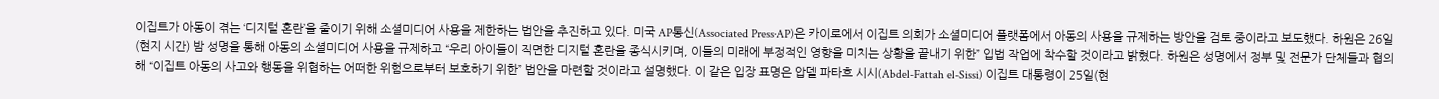이집트가 아동이 겪는 ‘디지털 혼란’을 줄이기 위해 소셜미디어 사용을 제한하는 법안을 추진하고 있다. 미국 AP통신(Associated Press·AP)은 카이로에서 이집트 의회가 소셜미디어 플랫폼에서 아동의 사용을 규제하는 방안을 검토 중이라고 보도했다. 하원은 26일(현지 시간) 밤 성명을 통해 아동의 소셜미디어 사용을 규제하고 “우리 아이들이 직면한 디지털 혼란을 종식시키며, 이들의 미래에 부정적인 영향을 미치는 상황을 끝내기 위한” 입법 작업에 착수할 것이라고 밝혔다. 하원은 성명에서 정부 및 전문가 단체들과 협의해 “이집트 아동의 사고와 행동을 위협하는 어떠한 위험으로부터 보호하기 위한” 법안을 마련할 것이라고 설명했다. 이 같은 입장 표명은 압델 파타흐 시시(Abdel-Fattah el-Sissi) 이집트 대통령이 25일(현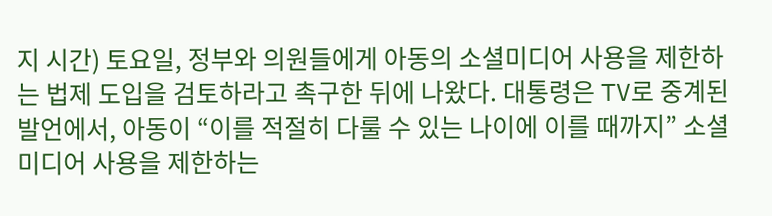지 시간) 토요일, 정부와 의원들에게 아동의 소셜미디어 사용을 제한하는 법제 도입을 검토하라고 촉구한 뒤에 나왔다. 대통령은 TV로 중계된 발언에서, 아동이 “이를 적절히 다룰 수 있는 나이에 이를 때까지” 소셜미디어 사용을 제한하는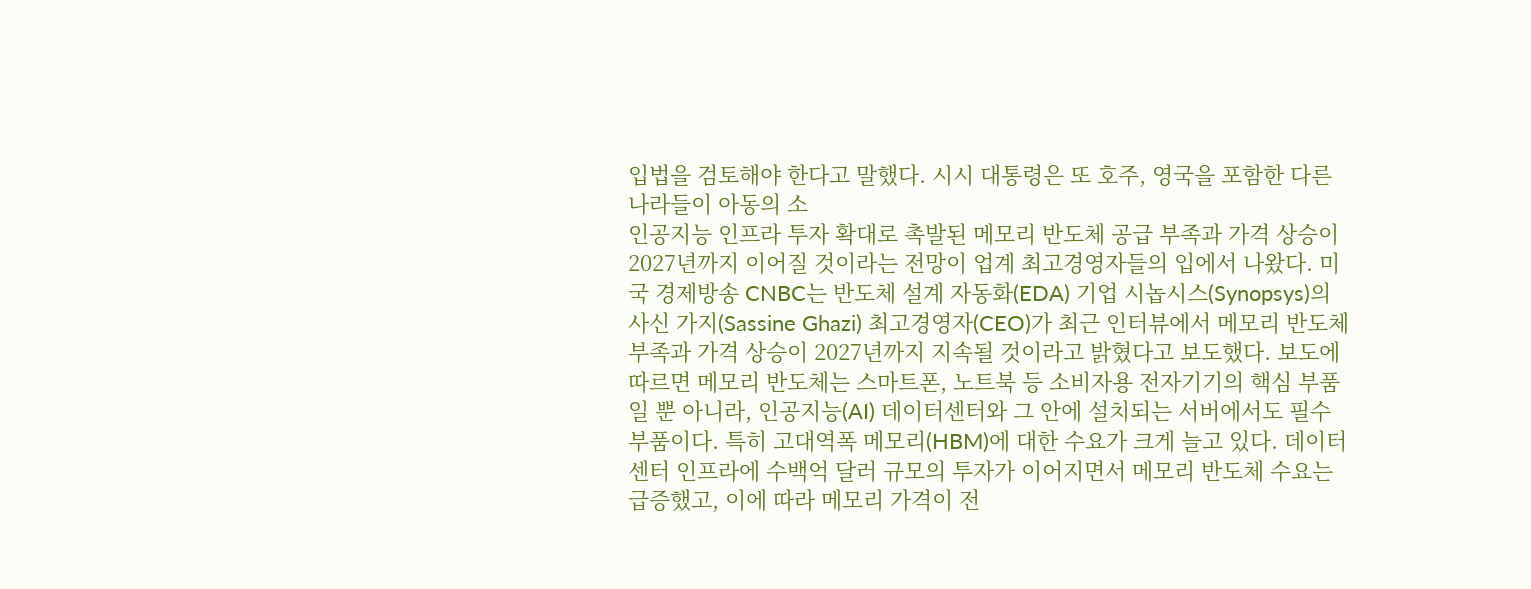입법을 검토해야 한다고 말했다. 시시 대통령은 또 호주, 영국을 포함한 다른 나라들이 아동의 소
인공지능 인프라 투자 확대로 촉발된 메모리 반도체 공급 부족과 가격 상승이 2027년까지 이어질 것이라는 전망이 업계 최고경영자들의 입에서 나왔다. 미국 경제방송 CNBC는 반도체 설계 자동화(EDA) 기업 시놉시스(Synopsys)의 사신 가지(Sassine Ghazi) 최고경영자(CEO)가 최근 인터뷰에서 메모리 반도체 부족과 가격 상승이 2027년까지 지속될 것이라고 밝혔다고 보도했다. 보도에 따르면 메모리 반도체는 스마트폰, 노트북 등 소비자용 전자기기의 핵심 부품일 뿐 아니라, 인공지능(AI) 데이터센터와 그 안에 설치되는 서버에서도 필수 부품이다. 특히 고대역폭 메모리(HBM)에 대한 수요가 크게 늘고 있다. 데이터센터 인프라에 수백억 달러 규모의 투자가 이어지면서 메모리 반도체 수요는 급증했고, 이에 따라 메모리 가격이 전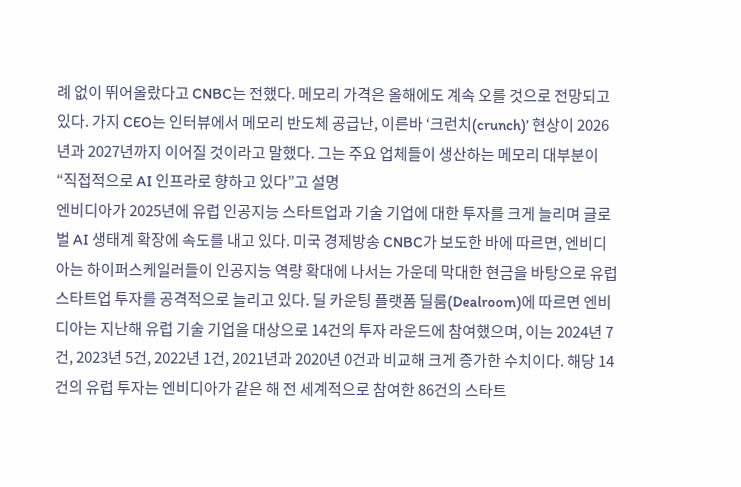례 없이 뛰어올랐다고 CNBC는 전했다. 메모리 가격은 올해에도 계속 오를 것으로 전망되고 있다. 가지 CEO는 인터뷰에서 메모리 반도체 공급난, 이른바 ‘크런치(crunch)’ 현상이 2026년과 2027년까지 이어질 것이라고 말했다. 그는 주요 업체들이 생산하는 메모리 대부분이 “직접적으로 AI 인프라로 향하고 있다”고 설명
엔비디아가 2025년에 유럽 인공지능 스타트업과 기술 기업에 대한 투자를 크게 늘리며 글로벌 AI 생태계 확장에 속도를 내고 있다. 미국 경제방송 CNBC가 보도한 바에 따르면, 엔비디아는 하이퍼스케일러들이 인공지능 역량 확대에 나서는 가운데 막대한 현금을 바탕으로 유럽 스타트업 투자를 공격적으로 늘리고 있다. 딜 카운팅 플랫폼 딜룸(Dealroom)에 따르면 엔비디아는 지난해 유럽 기술 기업을 대상으로 14건의 투자 라운드에 참여했으며, 이는 2024년 7건, 2023년 5건, 2022년 1건, 2021년과 2020년 0건과 비교해 크게 증가한 수치이다. 해당 14건의 유럽 투자는 엔비디아가 같은 해 전 세계적으로 참여한 86건의 스타트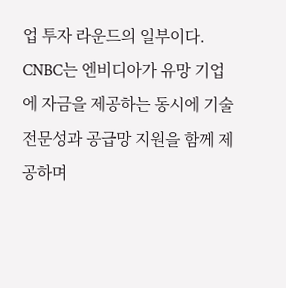업 투자 라운드의 일부이다. CNBC는 엔비디아가 유망 기업에 자금을 제공하는 동시에 기술 전문성과 공급망 지원을 함께 제공하며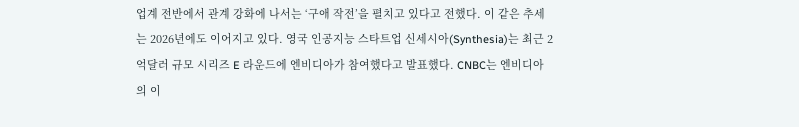업계 전반에서 관계 강화에 나서는 ‘구애 작전’을 펼치고 있다고 전했다. 이 같은 추세는 2026년에도 이어지고 있다. 영국 인공지능 스타트업 신세시아(Synthesia)는 최근 2억달러 규모 시리즈 E 라운드에 엔비디아가 참여했다고 발표했다. CNBC는 엔비디아의 이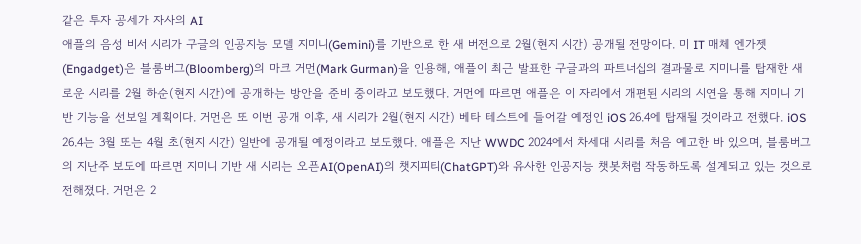같은 투자 공세가 자사의 AI
애플의 음성 비서 시리가 구글의 인공지능 모델 지미니(Gemini)를 기반으로 한 새 버전으로 2월(현지 시간) 공개될 전망이다. 미 IT 매체 엔가젯(Engadget)은 블룸버그(Bloomberg)의 마크 거먼(Mark Gurman)을 인용해, 애플이 최근 발표한 구글과의 파트너십의 결과물로 지미니를 탑재한 새로운 시리를 2월 하순(현지 시간)에 공개하는 방안을 준비 중이라고 보도했다. 거먼에 따르면 애플은 이 자리에서 개편된 시리의 시연을 통해 지미니 기반 기능을 선보일 계획이다. 거먼은 또 이번 공개 이후, 새 시리가 2월(현지 시간) 베타 테스트에 들어갈 예정인 iOS 26.4에 탑재될 것이라고 전했다. iOS 26.4는 3월 또는 4월 초(현지 시간) 일반에 공개될 예정이라고 보도했다. 애플은 지난 WWDC 2024에서 차세대 시리를 처음 예고한 바 있으며, 블룸버그의 지난주 보도에 따르면 지미니 기반 새 시리는 오픈AI(OpenAI)의 챗지피티(ChatGPT)와 유사한 인공지능 챗봇처럼 작동하도록 설계되고 있는 것으로 전해졌다. 거먼은 2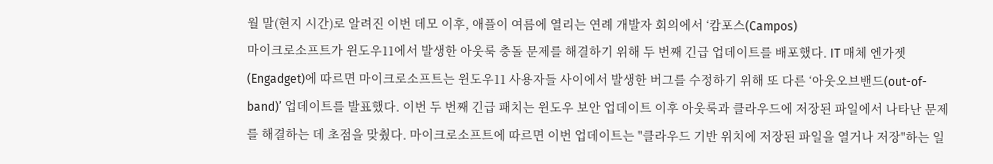월 말(현지 시간)로 알려진 이번 데모 이후, 애플이 여름에 열리는 연례 개발자 회의에서 ‘캄포스(Campos)
마이크로소프트가 윈도우11에서 발생한 아웃룩 충돌 문제를 해결하기 위해 두 번째 긴급 업데이트를 배포했다. IT 매체 엔가젯(Engadget)에 따르면 마이크로소프트는 윈도우11 사용자들 사이에서 발생한 버그를 수정하기 위해 또 다른 ‘아웃오브밴드(out-of-band)’ 업데이트를 발표했다. 이번 두 번째 긴급 패치는 윈도우 보안 업데이트 이후 아웃룩과 클라우드에 저장된 파일에서 나타난 문제를 해결하는 데 초점을 맞췄다. 마이크로소프트에 따르면 이번 업데이트는 "클라우드 기반 위치에 저장된 파일을 열거나 저장"하는 일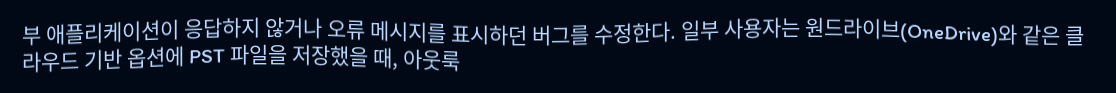부 애플리케이션이 응답하지 않거나 오류 메시지를 표시하던 버그를 수정한다. 일부 사용자는 원드라이브(OneDrive)와 같은 클라우드 기반 옵션에 PST 파일을 저장했을 때, 아웃룩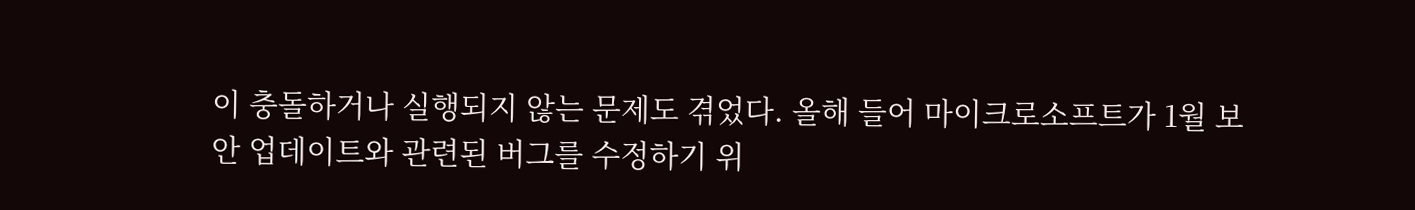이 충돌하거나 실행되지 않는 문제도 겪었다. 올해 들어 마이크로소프트가 1월 보안 업데이트와 관련된 버그를 수정하기 위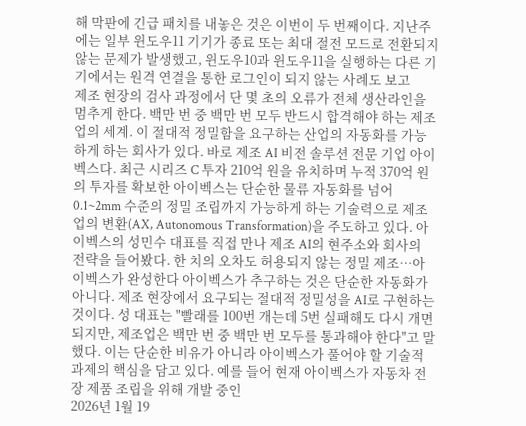해 막판에 긴급 패치를 내놓은 것은 이번이 두 번째이다. 지난주에는 일부 윈도우11 기기가 종료 또는 최대 절전 모드로 전환되지 않는 문제가 발생했고, 윈도우10과 윈도우11을 실행하는 다른 기기에서는 원격 연결을 통한 로그인이 되지 않는 사례도 보고
제조 현장의 검사 과정에서 단 몇 초의 오류가 전체 생산라인을 멈추게 한다. 백만 번 중 백만 번 모두 반드시 합격해야 하는 제조업의 세계. 이 절대적 정밀함을 요구하는 산업의 자동화를 가능하게 하는 회사가 있다. 바로 제조 AI 비전 솔루션 전문 기업 아이벡스다. 최근 시리즈 C 투자 210억 원을 유치하며 누적 370억 원의 투자를 확보한 아이벡스는 단순한 물류 자동화를 넘어 0.1~2mm 수준의 정밀 조립까지 가능하게 하는 기술력으로 제조업의 변환(AX, Autonomous Transformation)을 주도하고 있다. 아이벡스의 성민수 대표를 직접 만나 제조 AI의 현주소와 회사의 전략을 들어봤다. 한 치의 오차도 허용되지 않는 정밀 제조…아이벡스가 완성한다 아이벡스가 추구하는 것은 단순한 자동화가 아니다. 제조 현장에서 요구되는 절대적 정밀성을 AI로 구현하는 것이다. 성 대표는 "빨래를 100번 개는데 5번 실패해도 다시 개면 되지만, 제조업은 백만 번 중 백만 번 모두를 통과해야 한다"고 말했다. 이는 단순한 비유가 아니라 아이벡스가 풀어야 할 기술적 과제의 핵심을 담고 있다. 예를 들어 현재 아이벡스가 자동차 전장 제품 조립을 위해 개발 중인
2026년 1월 19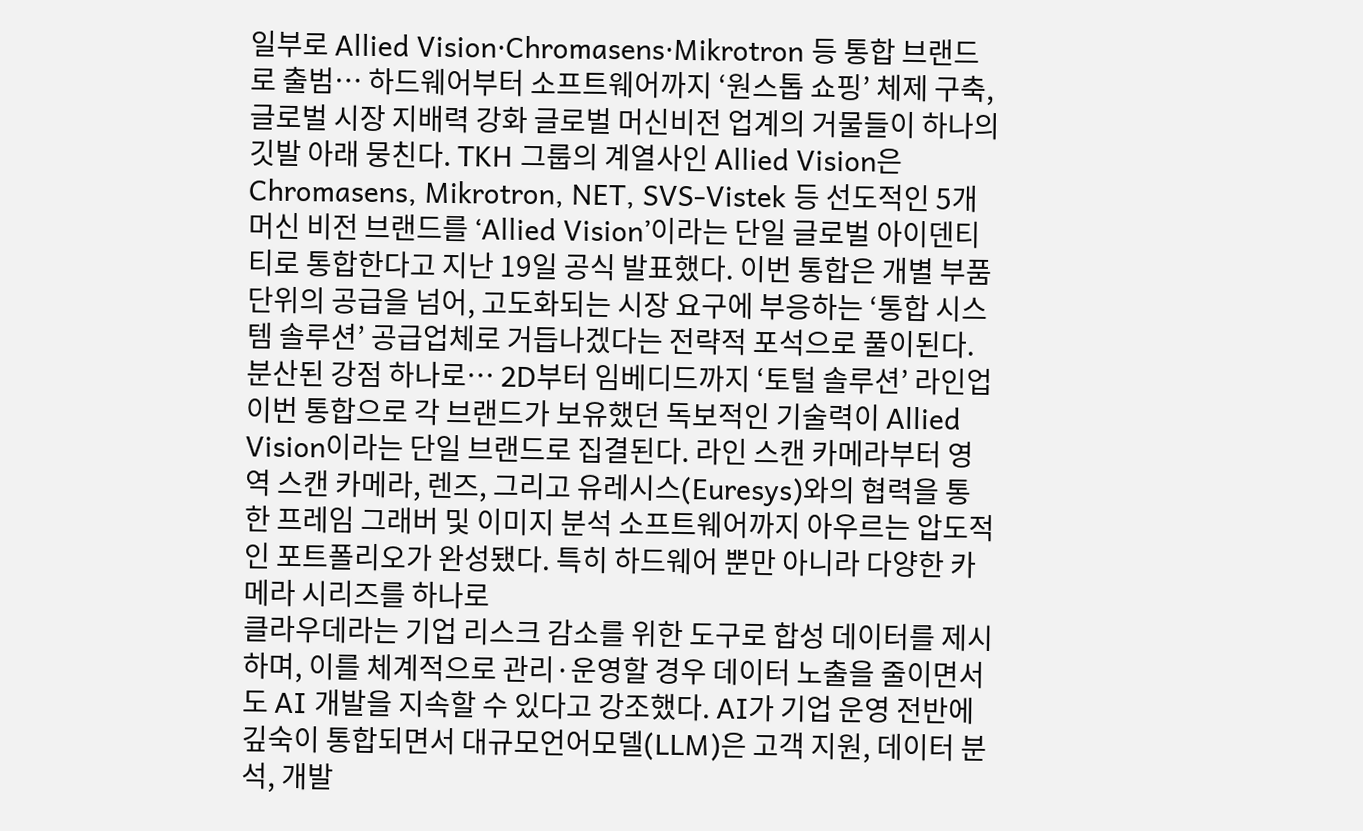일부로 Allied Vision·Chromasens·Mikrotron 등 통합 브랜드로 출범… 하드웨어부터 소프트웨어까지 ‘원스톱 쇼핑’ 체제 구축, 글로벌 시장 지배력 강화 글로벌 머신비전 업계의 거물들이 하나의 깃발 아래 뭉친다. TKH 그룹의 계열사인 Allied Vision은 Chromasens, Mikrotron, NET, SVS-Vistek 등 선도적인 5개 머신 비전 브랜드를 ‘Allied Vision’이라는 단일 글로벌 아이덴티티로 통합한다고 지난 19일 공식 발표했다. 이번 통합은 개별 부품 단위의 공급을 넘어, 고도화되는 시장 요구에 부응하는 ‘통합 시스템 솔루션’ 공급업체로 거듭나겠다는 전략적 포석으로 풀이된다. 분산된 강점 하나로… 2D부터 임베디드까지 ‘토털 솔루션’ 라인업 이번 통합으로 각 브랜드가 보유했던 독보적인 기술력이 Allied Vision이라는 단일 브랜드로 집결된다. 라인 스캔 카메라부터 영역 스캔 카메라, 렌즈, 그리고 유레시스(Euresys)와의 협력을 통한 프레임 그래버 및 이미지 분석 소프트웨어까지 아우르는 압도적인 포트폴리오가 완성됐다. 특히 하드웨어 뿐만 아니라 다양한 카메라 시리즈를 하나로
클라우데라는 기업 리스크 감소를 위한 도구로 합성 데이터를 제시하며, 이를 체계적으로 관리·운영할 경우 데이터 노출을 줄이면서도 AI 개발을 지속할 수 있다고 강조했다. AI가 기업 운영 전반에 깊숙이 통합되면서 대규모언어모델(LLM)은 고객 지원, 데이터 분석, 개발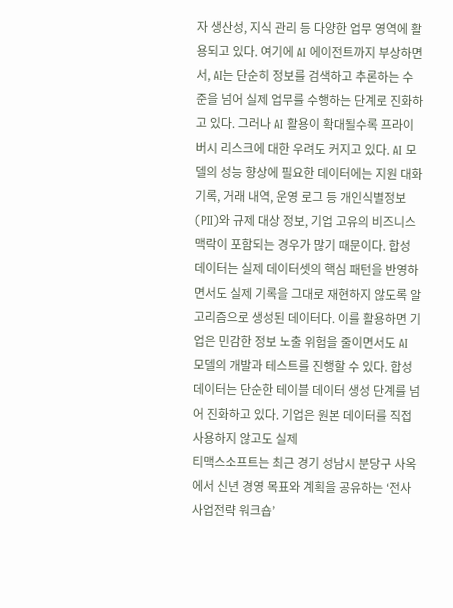자 생산성, 지식 관리 등 다양한 업무 영역에 활용되고 있다. 여기에 AI 에이전트까지 부상하면서, AI는 단순히 정보를 검색하고 추론하는 수준을 넘어 실제 업무를 수행하는 단계로 진화하고 있다. 그러나 AI 활용이 확대될수록 프라이버시 리스크에 대한 우려도 커지고 있다. AI 모델의 성능 향상에 필요한 데이터에는 지원 대화 기록, 거래 내역, 운영 로그 등 개인식별정보(PII)와 규제 대상 정보, 기업 고유의 비즈니스 맥락이 포함되는 경우가 많기 때문이다. 합성 데이터는 실제 데이터셋의 핵심 패턴을 반영하면서도 실제 기록을 그대로 재현하지 않도록 알고리즘으로 생성된 데이터다. 이를 활용하면 기업은 민감한 정보 노출 위험을 줄이면서도 AI 모델의 개발과 테스트를 진행할 수 있다. 합성 데이터는 단순한 테이블 데이터 생성 단계를 넘어 진화하고 있다. 기업은 원본 데이터를 직접 사용하지 않고도 실제
티맥스소프트는 최근 경기 성남시 분당구 사옥에서 신년 경영 목표와 계획을 공유하는 ‘전사 사업전략 워크숍’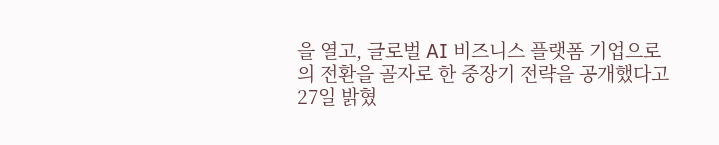을 열고, 글로벌 AI 비즈니스 플랫폼 기업으로의 전환을 골자로 한 중장기 전략을 공개했다고 27일 밝혔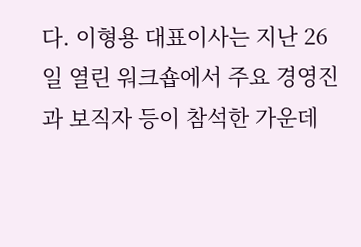다. 이형용 대표이사는 지난 26일 열린 워크숍에서 주요 경영진과 보직자 등이 참석한 가운데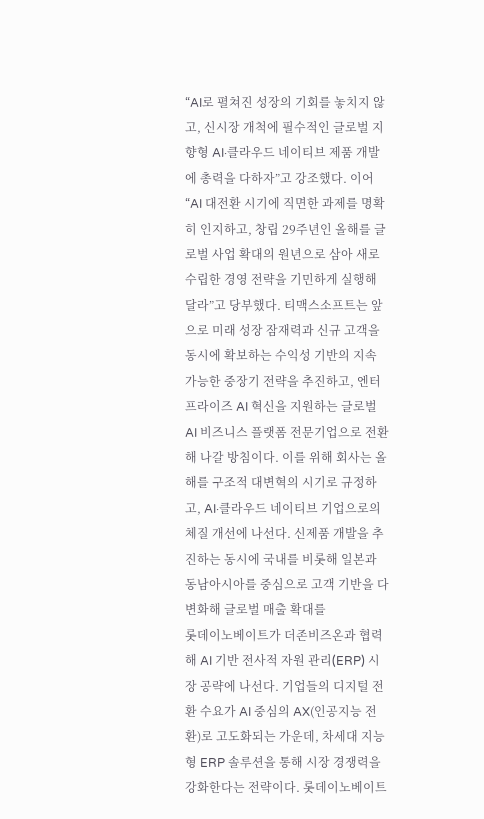“AI로 펼쳐진 성장의 기회를 놓치지 않고, 신시장 개척에 필수적인 글로벌 지향형 AI·클라우드 네이티브 제품 개발에 총력을 다하자”고 강조했다. 이어 “AI 대전환 시기에 직면한 과제를 명확히 인지하고, 창립 29주년인 올해를 글로벌 사업 확대의 원년으로 삼아 새로 수립한 경영 전략을 기민하게 실행해 달라”고 당부했다. 티맥스소프트는 앞으로 미래 성장 잠재력과 신규 고객을 동시에 확보하는 수익성 기반의 지속 가능한 중장기 전략을 추진하고, 엔터프라이즈 AI 혁신을 지원하는 글로벌 AI 비즈니스 플랫폼 전문기업으로 전환해 나갈 방침이다. 이를 위해 회사는 올해를 구조적 대변혁의 시기로 규정하고, AI·클라우드 네이티브 기업으로의 체질 개선에 나선다. 신제품 개발을 추진하는 동시에 국내를 비롯해 일본과 동남아시아를 중심으로 고객 기반을 다변화해 글로벌 매출 확대를
롯데이노베이트가 더존비즈온과 협력해 AI 기반 전사적 자원 관리(ERP) 시장 공략에 나선다. 기업들의 디지털 전환 수요가 AI 중심의 AX(인공지능 전환)로 고도화되는 가운데, 차세대 지능형 ERP 솔루션을 통해 시장 경쟁력을 강화한다는 전략이다. 롯데이노베이트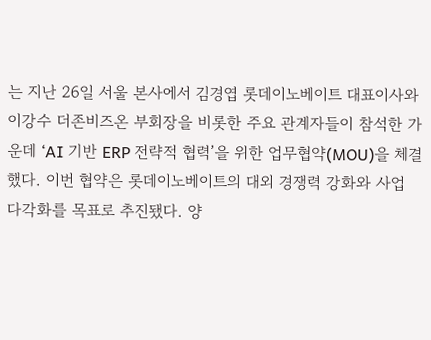는 지난 26일 서울 본사에서 김경엽 롯데이노베이트 대표이사와 이강수 더존비즈온 부회장을 비롯한 주요 관계자들이 참석한 가운데 ‘AI 기반 ERP 전략적 협력’을 위한 업무협약(MOU)을 체결했다. 이번 협약은 롯데이노베이트의 대외 경쟁력 강화와 사업 다각화를 목표로 추진됐다. 양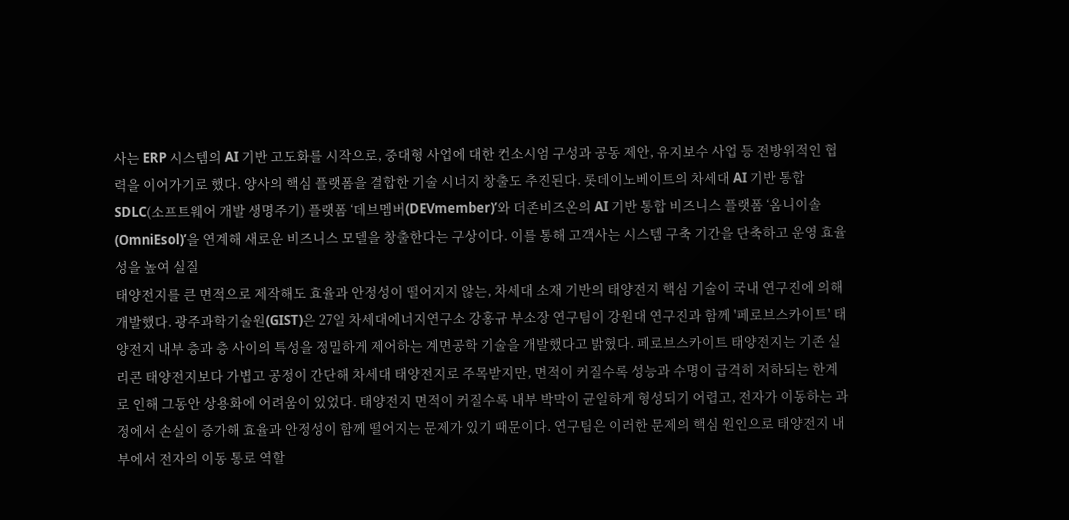사는 ERP 시스템의 AI 기반 고도화를 시작으로, 중대형 사업에 대한 컨소시엄 구성과 공동 제안, 유지보수 사업 등 전방위적인 협력을 이어가기로 했다. 양사의 핵심 플랫폼을 결합한 기술 시너지 창출도 추진된다. 롯데이노베이트의 차세대 AI 기반 통합 SDLC(소프트웨어 개발 생명주기) 플랫폼 ‘데브멤버(DEVmember)’와 더존비즈온의 AI 기반 통합 비즈니스 플랫폼 ‘옴니이솔(OmniEsol)’을 연계해 새로운 비즈니스 모델을 창출한다는 구상이다. 이를 통해 고객사는 시스템 구축 기간을 단축하고 운영 효율성을 높여 실질
태양전지를 큰 면적으로 제작해도 효율과 안정성이 떨어지지 않는, 차세대 소재 기반의 태양전지 핵심 기술이 국내 연구진에 의해 개발했다. 광주과학기술원(GIST)은 27일 차세대에너지연구소 강홍규 부소장 연구팀이 강원대 연구진과 함께 '페로브스카이트' 태양전지 내부 층과 층 사이의 특성을 정밀하게 제어하는 계면공학 기술을 개발했다고 밝혔다. 페로브스카이트 태양전지는 기존 실리콘 태양전지보다 가볍고 공정이 간단해 차세대 태양전지로 주목받지만, 면적이 커질수록 성능과 수명이 급격히 저하되는 한계로 인해 그동안 상용화에 어려움이 있었다. 태양전지 면적이 커질수록 내부 박막이 균일하게 형성되기 어렵고, 전자가 이동하는 과정에서 손실이 증가해 효율과 안정성이 함께 떨어지는 문제가 있기 때문이다. 연구팀은 이러한 문제의 핵심 원인으로 태양전지 내부에서 전자의 이동 통로 역할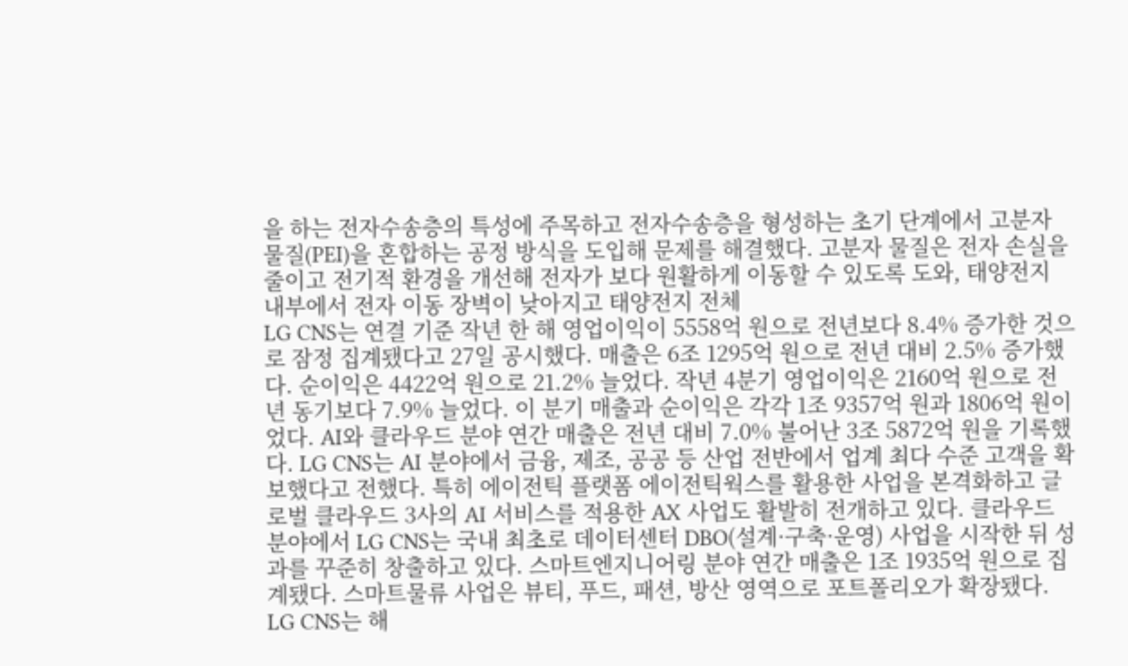을 하는 전자수송층의 특성에 주목하고 전자수송층을 형성하는 초기 단계에서 고분자 물질(PEI)을 혼합하는 공정 방식을 도입해 문제를 해결했다. 고분자 물질은 전자 손실을 줄이고 전기적 환경을 개선해 전자가 보다 원활하게 이동할 수 있도록 도와, 태양전지 내부에서 전자 이동 장벽이 낮아지고 태양전지 전체
LG CNS는 연결 기준 작년 한 해 영업이익이 5558억 원으로 전년보다 8.4% 증가한 것으로 잠정 집계됐다고 27일 공시했다. 매출은 6조 1295억 원으로 전년 대비 2.5% 증가했다. 순이익은 4422억 원으로 21.2% 늘었다. 작년 4분기 영업이익은 2160억 원으로 전년 동기보다 7.9% 늘었다. 이 분기 매출과 순이익은 각각 1조 9357억 원과 1806억 원이었다. AI와 클라우드 분야 연간 매출은 전년 대비 7.0% 불어난 3조 5872억 원을 기록했다. LG CNS는 AI 분야에서 금융, 제조, 공공 등 산업 전반에서 업계 최다 수준 고객을 확보했다고 전했다. 특히 에이전틱 플랫폼 에이전틱웍스를 활용한 사업을 본격화하고 글로벌 클라우드 3사의 AI 서비스를 적용한 AX 사업도 활발히 전개하고 있다. 클라우드 분야에서 LG CNS는 국내 최초로 데이터센터 DBO(설계·구축·운영) 사업을 시작한 뒤 성과를 꾸준히 창출하고 있다. 스마트엔지니어링 분야 연간 매출은 1조 1935억 원으로 집계됐다. 스마트물류 사업은 뷰티, 푸드, 패션, 방산 영역으로 포트폴리오가 확장됐다. LG CNS는 해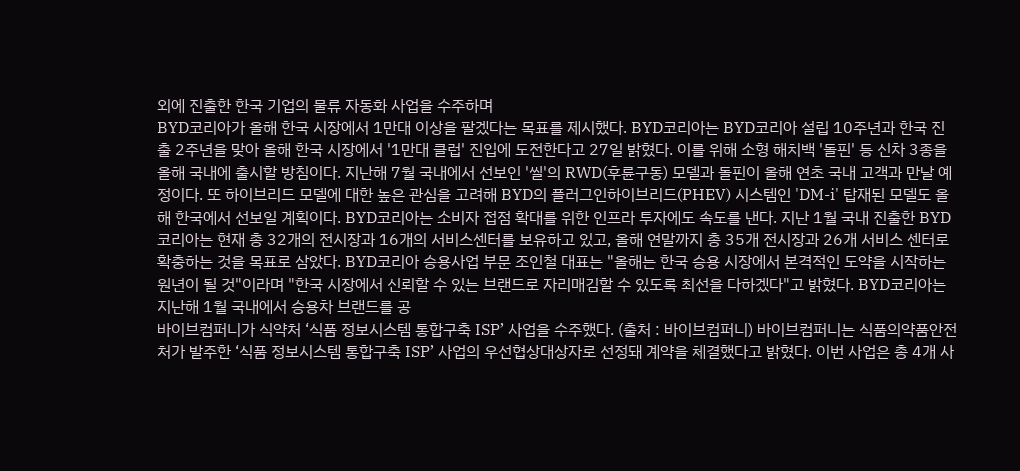외에 진출한 한국 기업의 물류 자동화 사업을 수주하며
BYD코리아가 올해 한국 시장에서 1만대 이상을 팔겠다는 목표를 제시했다. BYD코리아는 BYD코리아 설립 10주년과 한국 진출 2주년을 맞아 올해 한국 시장에서 '1만대 클럽' 진입에 도전한다고 27일 밝혔다. 이를 위해 소형 해치백 '돌핀' 등 신차 3종을 올해 국내에 출시할 방침이다. 지난해 7월 국내에서 선보인 '씰'의 RWD(후륜구동) 모델과 돌핀이 올해 연초 국내 고객과 만날 예정이다. 또 하이브리드 모델에 대한 높은 관심을 고려해 BYD의 플러그인하이브리드(PHEV) 시스템인 'DM-i' 탑재된 모델도 올해 한국에서 선보일 계획이다. BYD코리아는 소비자 접점 확대를 위한 인프라 투자에도 속도를 낸다. 지난 1월 국내 진출한 BYD 코리아는 현재 총 32개의 전시장과 16개의 서비스센터를 보유하고 있고, 올해 연말까지 총 35개 전시장과 26개 서비스 센터로 확충하는 것을 목표로 삼았다. BYD코리아 승용사업 부문 조인철 대표는 "올해는 한국 승용 시장에서 본격적인 도약을 시작하는 원년이 될 것"이라며 "한국 시장에서 신뢰할 수 있는 브랜드로 자리매김할 수 있도록 최선을 다하겠다"고 밝혔다. BYD코리아는 지난해 1월 국내에서 승용차 브랜드를 공
바이브컴퍼니가 식약처 ‘식품 정보시스템 통합구축 ISP’ 사업을 수주했다. (출처 : 바이브컴퍼니) 바이브컴퍼니는 식품의약품안전처가 발주한 ‘식품 정보시스템 통합구축 ISP’ 사업의 우선협상대상자로 선정돼 계약을 체결했다고 밝혔다. 이번 사업은 총 4개 사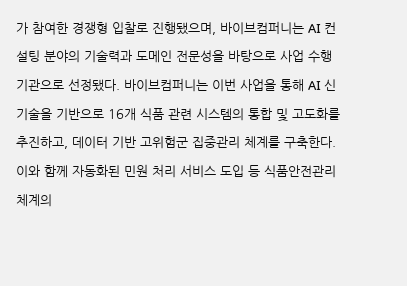가 참여한 경쟁형 입찰로 진행됐으며, 바이브컴퍼니는 AI 컨설팅 분야의 기술력과 도메인 전문성을 바탕으로 사업 수행 기관으로 선정됐다. 바이브컴퍼니는 이번 사업을 통해 AI 신기술을 기반으로 16개 식품 관련 시스템의 통합 및 고도화를 추진하고, 데이터 기반 고위험군 집중관리 체계를 구축한다. 이와 함께 자동화된 민원 처리 서비스 도입 등 식품안전관리체계의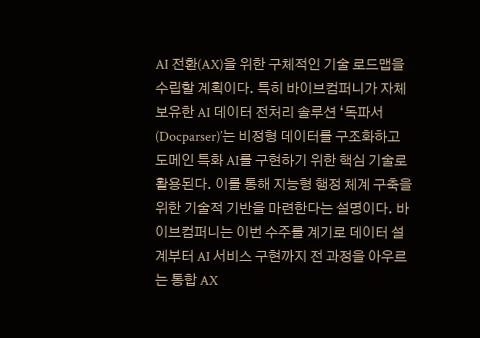AI 전환(AX)을 위한 구체적인 기술 로드맵을 수립할 계획이다. 특히 바이브컴퍼니가 자체 보유한 AI 데이터 전처리 솔루션 ‘독파서(Docparser)’는 비정형 데이터를 구조화하고 도메인 특화 AI를 구현하기 위한 핵심 기술로 활용된다. 이를 통해 지능형 행정 체계 구축을 위한 기술적 기반을 마련한다는 설명이다. 바이브컴퍼니는 이번 수주를 계기로 데이터 설계부터 AI 서비스 구현까지 전 과정을 아우르는 통합 AX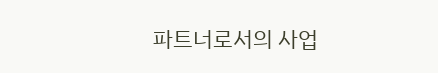파트너로서의 사업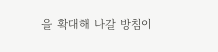을 확대해 나갈 방침이